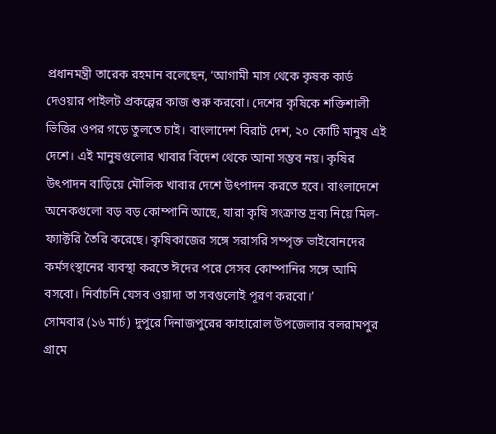প্রধানমন্ত্রী তারেক রহমান বলেছেন, ‘আগামী মাস থেকে কৃষক কার্ড দেওয়ার পাইলট প্রকল্পের কাজ শুরু করবো। দেশের কৃষিকে শক্তিশালী ভিত্তির ওপর গড়ে তুলতে চাই। বাংলাদেশ বিরাট দেশ, ২০ কোটি মানুষ এই দেশে। এই মানুষগুলোর খাবার বিদেশ থেকে আনা সম্ভব নয়। কৃষির উৎপাদন বাড়িয়ে মৌলিক খাবার দেশে উৎপাদন করতে হবে। বাংলাদেশে অনেকগুলো বড় বড় কোম্পানি আছে, যারা কৃষি সংক্রান্ত দ্রব্য নিয়ে মিল-ফ্যাক্টরি তৈরি করেছে। কৃষিকাজের সঙ্গে সরাসরি সম্পৃক্ত ভাইবোনদের কর্মসংস্থানের ব্যবস্থা করতে ঈদের পরে সেসব কোম্পানির সঙ্গে আমি বসবো। নির্বাচনি যেসব ওয়াদা তা সবগুলোই পূরণ করবো।’
সোমবার (১৬ মার্চ) দুপুরে দিনাজপুরের কাহারোল উপজেলার বলরামপুর গ্রামে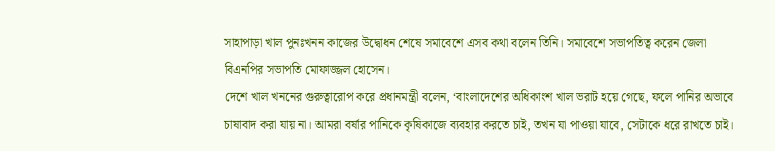সাহাপাড়া খাল পুনঃখনন কাজের উদ্বোধন শেষে সমাবেশে এসব কথা বলেন তিনি। সমাবেশে সভাপতিত্ব করেন জেলা বিএনপির সভাপতি মোফাজ্জল হোসেন।
দেশে খাল খননের গুরুত্বারোপ করে প্রধানমন্ত্রী বলেন, ‘বাংলাদেশের অধিকাংশ খাল ভরাট হয়ে গেছে, ফলে পানির অভাবে চাষাবাদ করা যায় না। আমরা বর্ষার পানিকে কৃষিকাজে ব্যবহার করতে চাই, তখন যা পাওয়া যাবে, সেটাকে ধরে রাখতে চাই।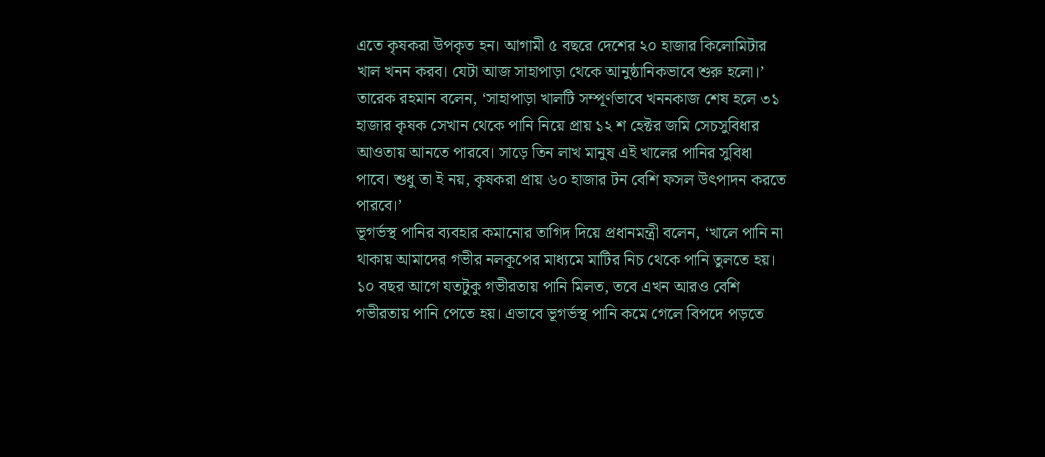এতে কৃষকরা উপকৃত হন। আগামী ৫ বছরে দেশের ২০ হাজার কিলোমিটার খাল খনন করব। যেটা আজ সাহাপাড়া থেকে আনুষ্ঠানিকভাবে শুরু হলো।’
তারেক রহমান বলেন, ‘সাহাপাড়া খালটি সম্পূর্ণভাবে খননকাজ শেষ হলে ৩১ হাজার কৃষক সেখান থেকে পানি নিয়ে প্রায় ১২ শ হেক্টর জমি সেচসুবিধার আওতায় আনতে পারবে। সাড়ে তিন লাখ মানুষ এই খালের পানির সুবিধা পাবে। শুধু তা ই নয়, কৃষকরা প্রায় ৬০ হাজার টন বেশি ফসল উৎপাদন করতে পারবে।’
ভূগর্ভস্থ পানির ব্যবহার কমানোর তাগিদ দিয়ে প্রধানমন্ত্রী বলেন, ‘খালে পানি না থাকায় আমাদের গভীর নলকূপের মাধ্যমে মাটির নিচ থেকে পানি তুলতে হয়। ১০ বছর আগে যতটুকু গভীরতায় পানি মিলত, তবে এখন আরও বেশি গভীরতায় পানি পেতে হয়। এভাবে ভূগর্ভস্থ পানি কমে গেলে বিপদে পড়তে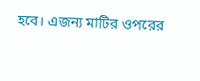হবে। এজন্য মাটির ওপরের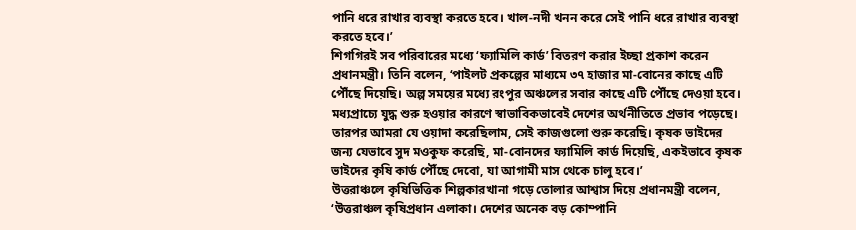পানি ধরে রাখার ব্যবস্থা করতে হবে। খাল-নদী খনন করে সেই পানি ধরে রাখার ব্যবস্থা করতে হবে।’
শিগগিরই সব পরিবারের মধ্যে ‘ফ্যামিলি কার্ড’ বিতরণ করার ইচ্ছা প্রকাশ করেন প্রধানমন্ত্রী। তিনি বলেন, ‘পাইলট প্রকল্পের মাধ্যমে ৩৭ হাজার মা-বোনের কাছে এটি পৌঁছে দিয়েছি। অল্প সময়ের মধ্যে রংপুর অঞ্চলের সবার কাছে এটি পৌঁছে দেওয়া হবে। মধ্যপ্রাচ্যে যুদ্ধ শুরু হওয়ার কারণে স্বাভাবিকভাবেই দেশের অর্থনীতিতে প্রভাব পড়েছে। তারপর আমরা যে ওয়াদা করেছিলাম, সেই কাজগুলো শুরু করেছি। কৃষক ভাইদের জন্য যেভাবে সুদ মওকুফ করেছি, মা-বোনদের ফ্যামিলি কার্ড দিয়েছি, একইভাবে কৃষক ভাইদের কৃষি কার্ড পৌঁছে দেবো, যা আগামী মাস থেকে চালু হবে।’
উত্তরাঞ্চলে কৃষিভিত্তিক শিল্পকারখানা গড়ে তোলার আশ্বাস দিয়ে প্রধানমন্ত্রী বলেন, ‘উত্তরাঞ্চল কৃষিপ্রধান এলাকা। দেশের অনেক বড় কোম্পানি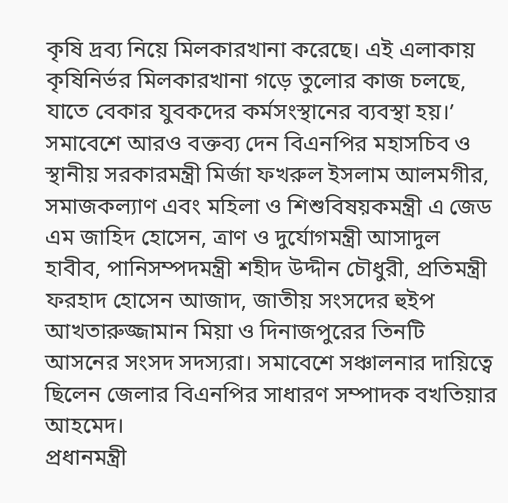কৃষি দ্রব্য নিয়ে মিলকারখানা করেছে। এই এলাকায় কৃষিনির্ভর মিলকারখানা গড়ে তুলোর কাজ চলছে, যাতে বেকার যুবকদের কর্মসংস্থানের ব্যবস্থা হয়।’
সমাবেশে আরও বক্তব্য দেন বিএনপির মহাসচিব ও স্থানীয় সরকারমন্ত্রী মির্জা ফখরুল ইসলাম আলমগীর, সমাজকল্যাণ এবং মহিলা ও শিশুবিষয়কমন্ত্রী এ জেড এম জাহিদ হোসেন, ত্রাণ ও দুর্যোগমন্ত্রী আসাদুল হাবীব, পানিসম্পদমন্ত্রী শহীদ উদ্দীন চৌধুরী, প্রতিমন্ত্রী ফরহাদ হোসেন আজাদ, জাতীয় সংসদের হুইপ আখতারুজ্জামান মিয়া ও দিনাজপুরের তিনটি আসনের সংসদ সদস্যরা। সমাবেশে সঞ্চালনার দায়িত্বে ছিলেন জেলার বিএনপির সাধারণ সম্পাদক বখতিয়ার আহমেদ।
প্রধানমন্ত্রী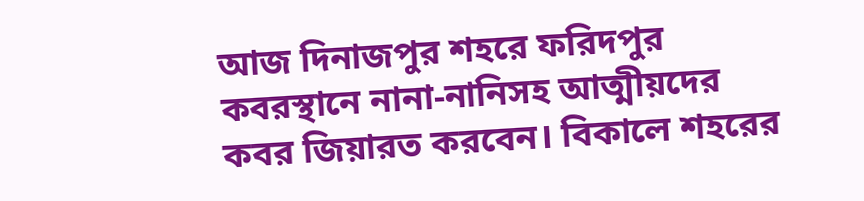আজ দিনাজপুর শহরে ফরিদপুর কবরস্থানে নানা-নানিসহ আত্মীয়দের কবর জিয়ারত করবেন। বিকালে শহরের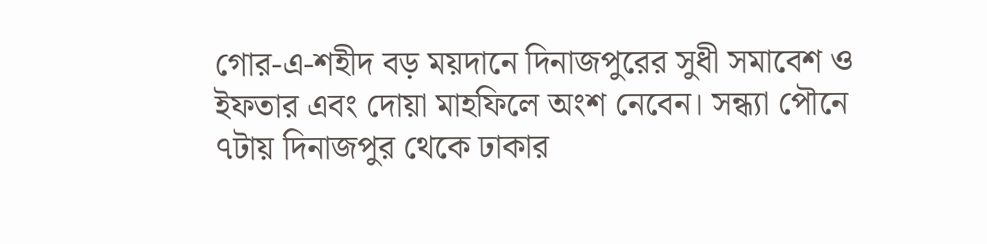গোর-এ-শহীদ বড় ময়দানে দিনাজপুরের সুধী সমাবেশ ও ইফতার এবং দোয়া মাহফিলে অংশ নেবেন। সন্ধ্যা পৌনে ৭টায় দিনাজপুর থেকে ঢাকার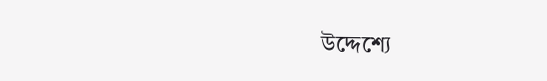উদ্দেশ্যে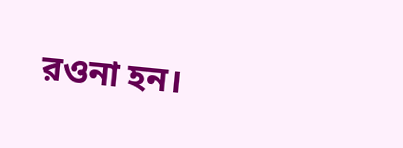রওনা হন।